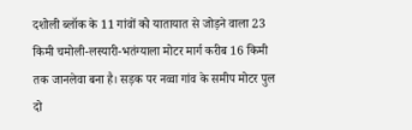दशोली ब्लॉक के 11 गांवों को यातायात से जोड़ने वाला 23 किमी चमोली-लस्यारी-भतंग्याला मोटर मार्ग करीब 16 किमी तक जानलेवा बना है। सड़क पर नव्वा गांव के समीप मोटर पुल दो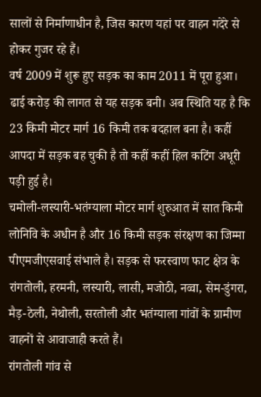सालों से निर्माणाधीन है, जिस कारण यहां पर वाहन गदेरे से होकर गुजर रहे हैं।
वर्ष 2009 में शुरू हुए सड़क का काम 2011 में पूरा हुआ। ढाई करोड़ की लागत से यह सड़क बनी। अब स्थिति यह है कि 23 किमी मोटर मार्ग 16 किमी तक बदहाल बना है। कहीं आपदा में सड़क बह चुकी है तो कहीं कहीं हिल कटिंग अधूरी पड़ी हुई है।
चमोली-लस्यारी-भतंग्याला मोटर मार्ग शुरुआत में सात किमी लोनिवि के अधीन है और 16 किमी सड़क संरक्षण का जिम्मा पीएमजीएसवाई संभाले है। सड़क से फरस्वाण फाट क्षेत्र के रांगतोली, हरमनी, लस्यारी, लासी, मजोठी, नव्वा, सेम-डुंगरा, मैड़-ठेली, नेथोली, सरतोली और भतंग्याला गांवों के ग्रामीण वाहनों से आवाजाही करते हैं।
रांगतोली गांव से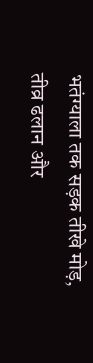भतंग्याला तक सड़क तीखे मोड़, तीव्र ढलान और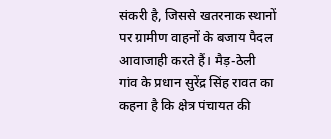संकरी है, जिससे खतरनाक स्थानों पर ग्रामीण वाहनों के बजाय पैदल आवाजाही करते हैं। मैड़-ठेली गांव के प्रधान सुरेंद्र सिंह रावत का कहना है कि क्षेत्र पंचायत की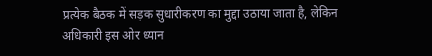प्रत्येक बैठक में सड़क सुधारीकरण का मुद्दा उठाया जाता है, लेकिन अधिकारी इस ओर ध्यान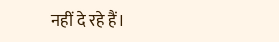नहीं दे रहे हैं।